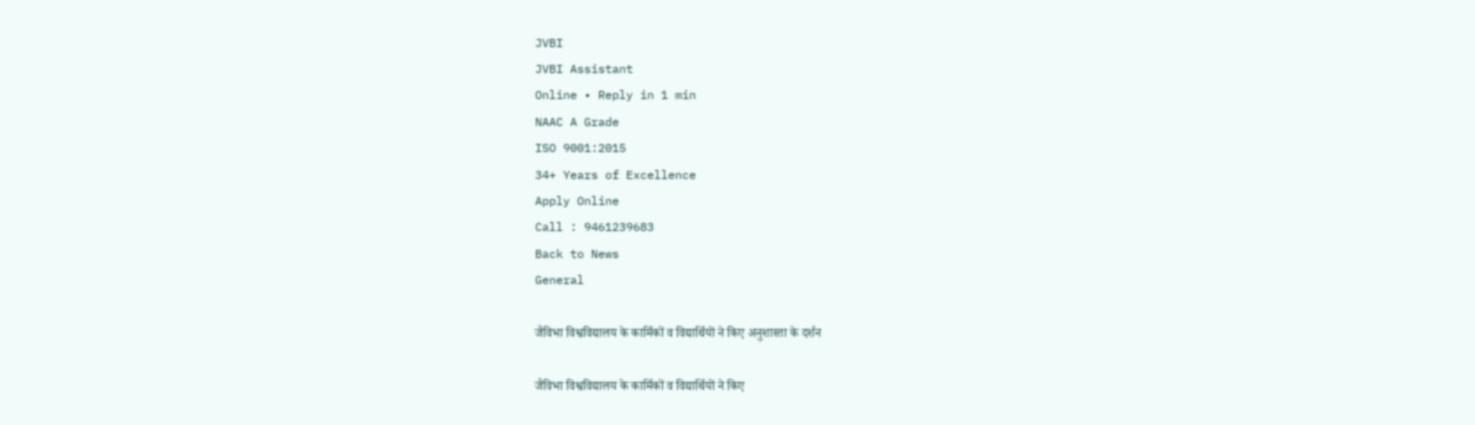JVBI
JVBI Assistant
Online • Reply in 1 min
NAAC A Grade
ISO 9001:2015
34+ Years of Excellence
Apply Online
Call : 9461239683
Back to News
General

जैविभा विश्वविद्यालय के कार्मिकों व विद्यार्थियों ने किए अनुशास्ता के दर्शन

जैविभा विश्वविद्यालय के कार्मिकों व विद्यार्थियों ने किए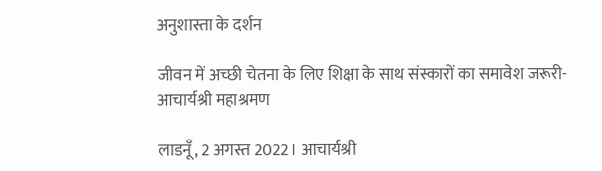अनुशास्ता के दर्शन

जीवन में अच्छी चेतना के लिए शिक्षा के साथ संस्कारों का समावेश जरूरी- आचार्यश्री महाश्रमण

लाडनूँ, 2 अगस्त 2022। आचार्यश्री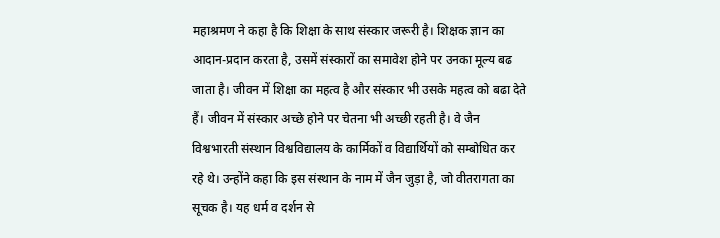महाश्रमण ने कहा है कि शिक्षा के साथ संस्कार जरूरी है। शिक्षक ज्ञान का आदान-प्रदान करता है, उसमें संस्कारों का समावेश होने पर उनका मूल्य बढ जाता है। जीवन में शिक्षा का महत्व है और संस्कार भी उसके महत्व को बढा देते हैं। जीवन में संस्कार अच्छे होने पर चेतना भी अच्छी रहती है। वे जैन विश्वभारती संस्थान विश्वविद्यालय के कार्मिकों व विद्यार्थियों को सम्बोधित कर रहे थे। उन्होंने कहा कि इस संस्थान के नाम में जैन जुड़ा है, जो वीतरागता का सूचक है। यह धर्म व दर्शन से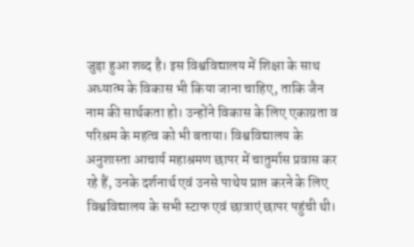जुड़ा हुआ शब्द है। इस विश्वविद्यालय में शिक्षा के साथ अध्यात्म के विकास भी किया जाना चाहिए, ताकि जैन नाम की सार्थकता हो। उन्होंने विकास के लिए एकाग्रता व परिश्रम के महत्व को भी बताया। विश्वविद्यालय के अनुशास्ता आचार्य महाश्रमण छापर में चातुर्मास प्रवास कर रहे हैं, उनके दर्शनार्थ एवं उनसे पाथेय प्राप्त करने के लिए विश्वविद्यालय के सभी स्टाफ एवं छात्राएं छापर पहुंची थी।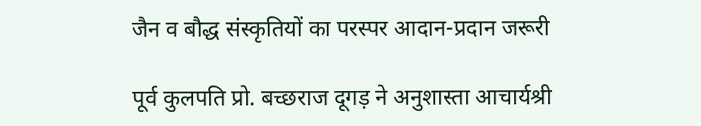जैन व बौद्ध संस्कृतियों का परस्पर आदान-प्रदान जरूरी

पूर्व कुलपति प्रो. बच्छराज दूगड़ ने अनुशास्ता आचार्यश्री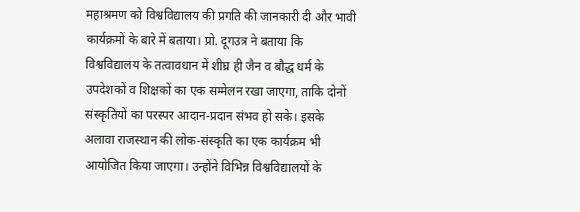महाश्रमण को विश्वविद्यालय की प्रगति की जानकारी दी और भावी कार्यक्रमों के बारे में बताया। प्रो. दूगउत्र ने बताया कि विश्वविद्यालय के तत्वावधान में शीघ्र ही जैन व बौद्ध धर्म के उपदेशकों व शिक्षकों का एक सम्मेलन रखा जाएगा, ताकि दोनों संस्कृतियों का परस्पर आदान-प्रदान संभव हो सके। इसके अलावा राजस्थान की लोक-संस्कृति का एक कार्यक्रम भी आयोजित किया जाएगा। उन्होंने विभिन्न विश्वविद्यालयों के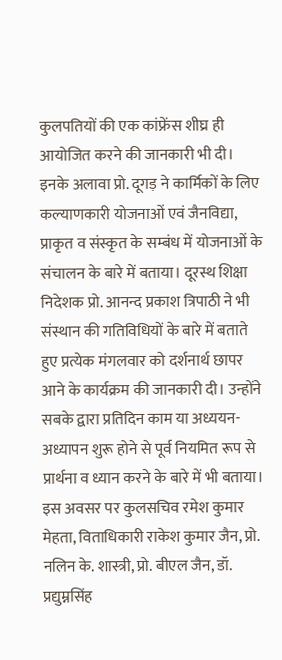कुलपतियों की एक कांफ्रेंस शीघ्र ही आयोजित करने की जानकारी भी दी। इनके अलावा प्रो. दूगड़ ने कार्मिकों के लिए कल्याणकारी योजनाओं एवं जैनविद्या, प्राकृत व संस्कृत के सम्बंध में योजनाओं के संचालन के बारे में बताया। दूरस्थ शिक्षा निदेशक प्रो. आनन्द प्रकाश त्रिपाठी ने भी संस्थान की गतिविधियों के बारे में बताते हुए प्रत्येक मंगलवार को दर्शनार्थ छापर आने के कार्यक्रम की जानकारी दी। उन्होंने सबके द्वारा प्रतिदिन काम या अध्ययन-अध्यापन शुरू होने से पूर्व नियमित रूप से प्रार्थना व ध्यान करने के बारे में भी बताया। इस अवसर पर कुलसचिव रमेश कुमार मेहता, विताधिकारी राकेश कुमार जैन, प्रो. नलिन के. शास्त्री, प्रो. बीएल जैन, डॉ. प्रद्युम्नसिंह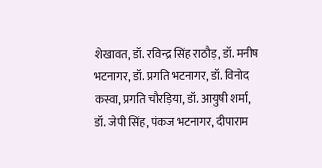शेखावत, डॉ. रविन्द्र सिंह राठौड़, डॉ. मनीष भटनागर, डॉ. प्रगति भटनागर, डॉ. विनोद कस्वा, प्रगति चौरड़िया, डॉ. आयुषी शर्मा, डॉ. जेपी सिंह, पंकज भटनागर, दीपाराम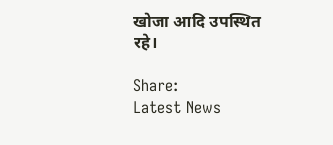खोजा आदि उपस्थित रहे।

Share:
Latest News